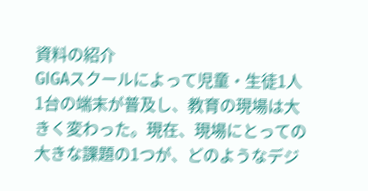資料の紹介
GIGAスクールによって児童・生徒1人1台の端末が普及し、教育の現場は大きく変わった。現在、現場にとっての大きな課題の1つが、どのようなデジ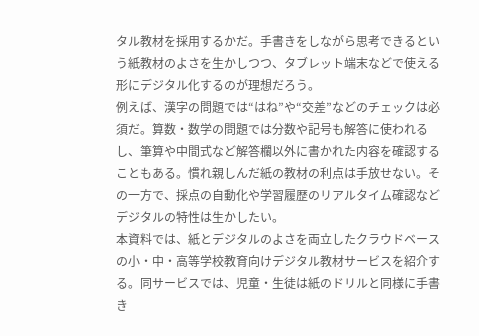タル教材を採用するかだ。手書きをしながら思考できるという紙教材のよさを生かしつつ、タブレット端末などで使える形にデジタル化するのが理想だろう。
例えば、漢字の問題では“はね”や“交差”などのチェックは必須だ。算数・数学の問題では分数や記号も解答に使われるし、筆算や中間式など解答欄以外に書かれた内容を確認することもある。慣れ親しんだ紙の教材の利点は手放せない。その一方で、採点の自動化や学習履歴のリアルタイム確認などデジタルの特性は生かしたい。
本資料では、紙とデジタルのよさを両立したクラウドベースの小・中・高等学校教育向けデジタル教材サービスを紹介する。同サービスでは、児童・生徒は紙のドリルと同様に手書き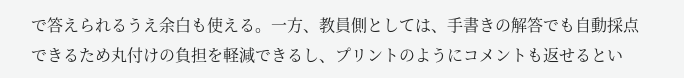で答えられるうえ余白も使える。一方、教員側としては、手書きの解答でも自動採点できるため丸付けの負担を軽減できるし、プリントのようにコメントも返せるとい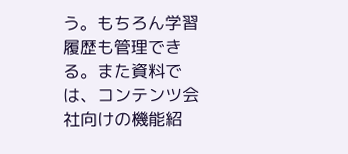う。もちろん学習履歴も管理できる。また資料では、コンテンツ会社向けの機能紹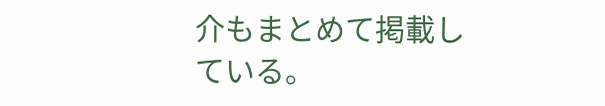介もまとめて掲載している。